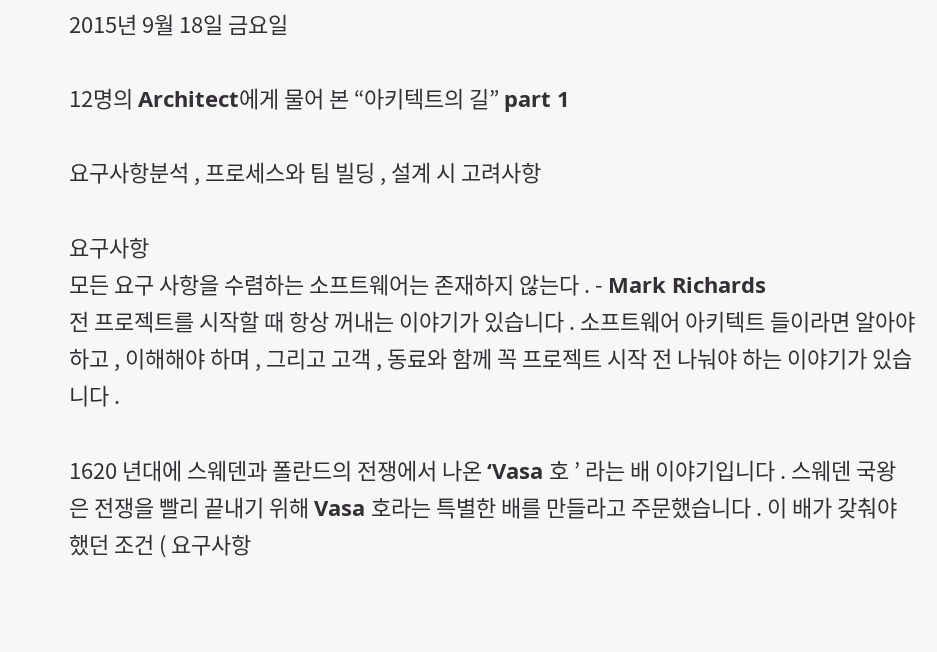2015년 9월 18일 금요일

12명의 Architect에게 물어 본 “아키텍트의 길” part 1

요구사항분석 , 프로세스와 팀 빌딩 , 설계 시 고려사항

요구사항
모든 요구 사항을 수렴하는 소프트웨어는 존재하지 않는다 . - Mark Richards
전 프로젝트를 시작할 때 항상 꺼내는 이야기가 있습니다 . 소프트웨어 아키텍트 들이라면 알아야 하고 , 이해해야 하며 , 그리고 고객 , 동료와 함께 꼭 프로젝트 시작 전 나눠야 하는 이야기가 있습니다 .

1620 년대에 스웨덴과 폴란드의 전쟁에서 나온 ‘Vasa 호 ’ 라는 배 이야기입니다 . 스웨덴 국왕은 전쟁을 빨리 끝내기 위해 Vasa 호라는 특별한 배를 만들라고 주문했습니다 . 이 배가 갖춰야 했던 조건 ( 요구사항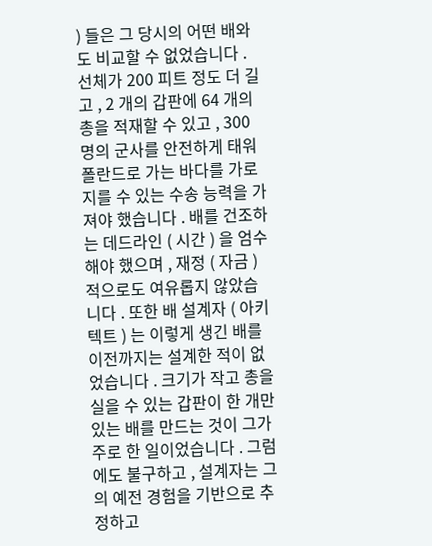) 들은 그 당시의 어떤 배와도 비교할 수 없었습니다 . 선체가 200 피트 정도 더 길고 , 2 개의 갑판에 64 개의 총을 적재할 수 있고 , 300 명의 군사를 안전하게 태워 폴란드로 가는 바다를 가로지를 수 있는 수송 능력을 가져야 했습니다 . 배를 건조하는 데드라인 ( 시간 ) 을 엄수해야 했으며 , 재정 ( 자금 ) 적으로도 여유롭지 않았습니다 . 또한 배 설계자 ( 아키텍트 ) 는 이렇게 생긴 배를 이전까지는 설계한 적이 없었습니다 . 크기가 작고 총을 실을 수 있는 갑판이 한 개만 있는 배를 만드는 것이 그가 주로 한 일이었습니다 . 그럼에도 불구하고 , 설계자는 그의 예전 경험을 기반으로 추정하고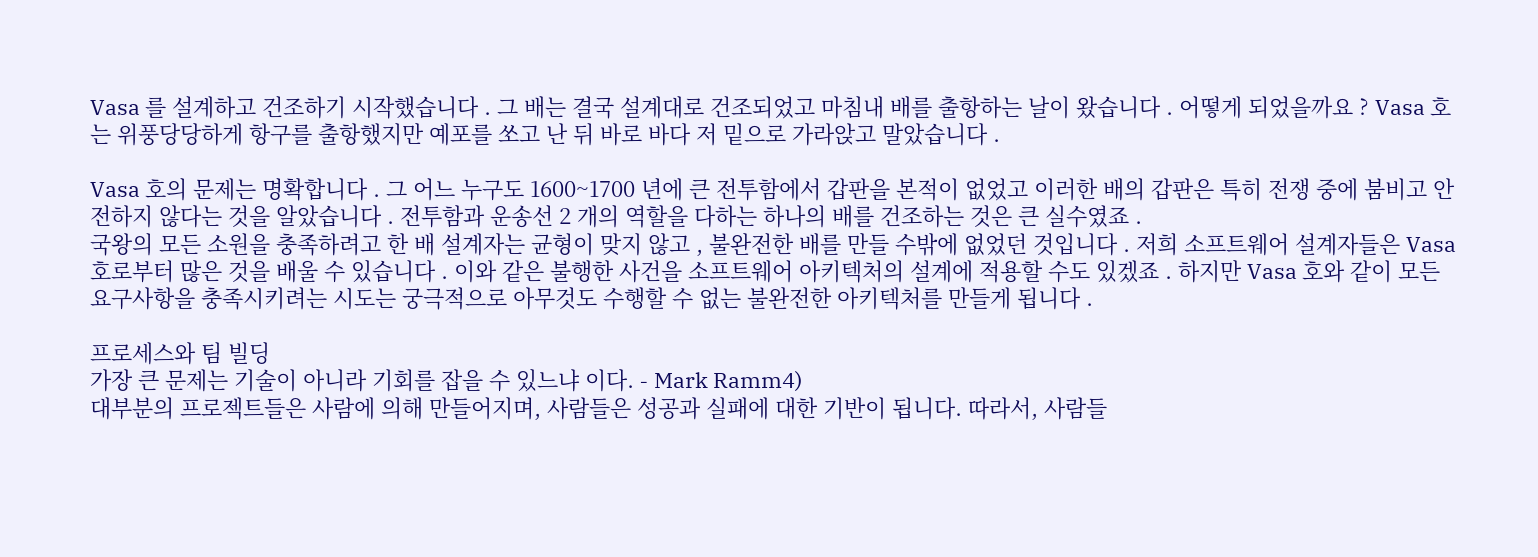Vasa 를 설계하고 건조하기 시작했습니다 . 그 배는 결국 설계대로 건조되었고 마침내 배를 출항하는 날이 왔습니다 . 어떻게 되었을까요 ? Vasa 호는 위풍당당하게 항구를 출항했지만 예포를 쏘고 난 뒤 바로 바다 저 밑으로 가라앉고 말았습니다 .

Vasa 호의 문제는 명확합니다 . 그 어느 누구도 1600~1700 년에 큰 전투함에서 갑판을 본적이 없었고 이러한 배의 갑판은 특히 전쟁 중에 붐비고 안전하지 않다는 것을 알았습니다 . 전투함과 운송선 2 개의 역할을 다하는 하나의 배를 건조하는 것은 큰 실수였죠 .
국왕의 모든 소원을 충족하려고 한 배 설계자는 균형이 맞지 않고 , 불완전한 배를 만들 수밖에 없었던 것입니다 . 저희 소프트웨어 설계자들은 Vasa 호로부터 많은 것을 배울 수 있습니다 . 이와 같은 불행한 사건을 소프트웨어 아키텍처의 설계에 적용할 수도 있겠죠 . 하지만 Vasa 호와 같이 모든 요구사항을 충족시키려는 시도는 궁극적으로 아무것도 수행할 수 없는 불완전한 아키텍처를 만들게 됩니다 .

프로세스와 팀 빌딩
가장 큰 문제는 기술이 아니라 기회를 잡을 수 있느냐 이다. - Mark Ramm4)
대부분의 프로젝트들은 사람에 의해 만들어지며, 사람들은 성공과 실패에 대한 기반이 됩니다. 따라서, 사람들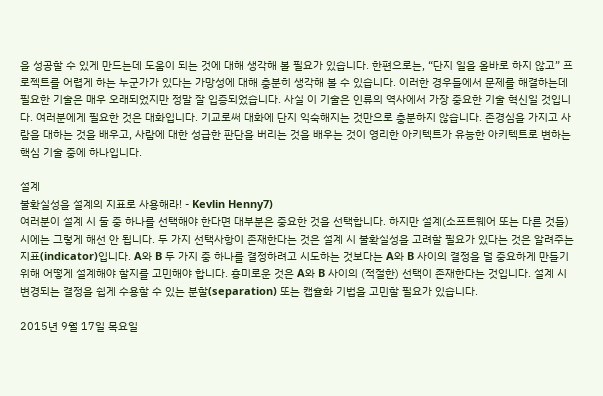을 성공할 수 있게 만드는데 도움이 되는 것에 대해 생각해 볼 필요가 있습니다. 한편으로는, “단지 일을 올바로 하지 않고” 프로젝트를 어렵게 하는 누군가가 있다는 가망성에 대해 충분히 생각해 볼 수 있습니다. 이러한 경우들에서 문제를 해결하는데 필요한 기술은 매우 오래되었지만 정말 잘 입증되었습니다. 사실 이 기술은 인류의 역사에서 가장 중요한 기술 혁신일 것입니다. 여러분에게 필요한 것은 대화입니다. 기교로써 대화에 단지 익숙해지는 것만으로 충분하지 않습니다. 존경심을 가지고 사람을 대하는 것을 배우고, 사람에 대한 성급한 판단을 버리는 것을 배우는 것이 영리한 아키텍트가 유능한 아키텍트로 변하는 핵심 기술 중에 하나입니다.

설계
불확실성을 설계의 지표로 사용해라! - Kevlin Henny7)
여러분이 설계 시 둘 중 하나를 선택해야 한다면 대부분은 중요한 것을 선택합니다. 하지만 설계(소프트웨어 또는 다른 것들) 시에는 그렇게 해선 안 됩니다. 두 가지 선택사항이 존재한다는 것은 설계 시 불확실성을 고려할 필요가 있다는 것은 알려주는 지표(indicator)입니다. A와 B 두 가지 중 하나를 결정하려고 시도하는 것보다는 A와 B 사이의 결정을 덜 중요하게 만들기 위해 어떻게 설계해야 할지를 고민해야 합니다. 흥미로운 것은 A와 B 사이의 (적절한) 선택이 존재한다는 것입니다. 설계 시 변경되는 결정을 쉽게 수용할 수 있는 분할(separation) 또는 캡슐화 기법을 고민할 필요가 있습니다.

2015년 9월 17일 목요일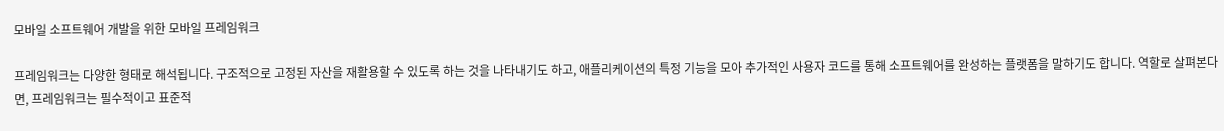모바일 소프트웨어 개발을 위한 모바일 프레임워크

프레임워크는 다양한 형태로 해석됩니다. 구조적으로 고정된 자산을 재활용할 수 있도록 하는 것을 나타내기도 하고, 애플리케이션의 특정 기능을 모아 추가적인 사용자 코드를 통해 소프트웨어를 완성하는 플랫폼을 말하기도 합니다. 역할로 살펴본다면, 프레임워크는 필수적이고 표준적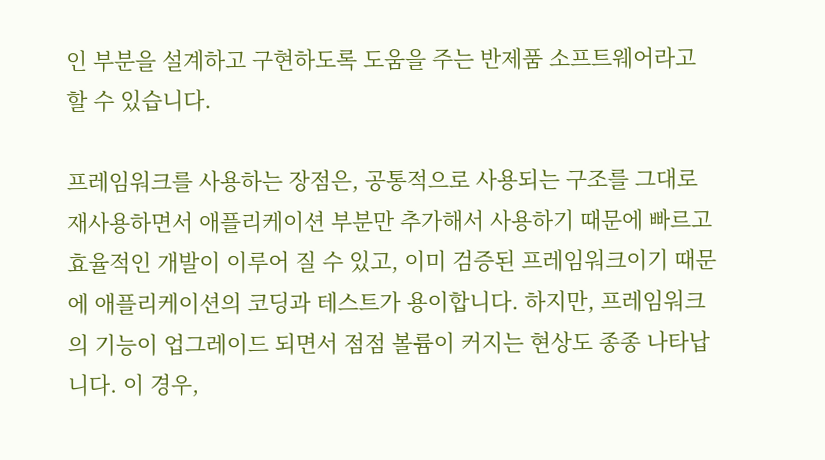인 부분을 설계하고 구현하도록 도움을 주는 반제품 소프트웨어라고 할 수 있습니다.

프레임워크를 사용하는 장점은, 공통적으로 사용되는 구조를 그대로 재사용하면서 애플리케이션 부분만 추가해서 사용하기 때문에 빠르고 효율적인 개발이 이루어 질 수 있고, 이미 검증된 프레임워크이기 때문에 애플리케이션의 코딩과 테스트가 용이합니다. 하지만, 프레임워크의 기능이 업그레이드 되면서 점점 볼륨이 커지는 현상도 종종 나타납니다. 이 경우,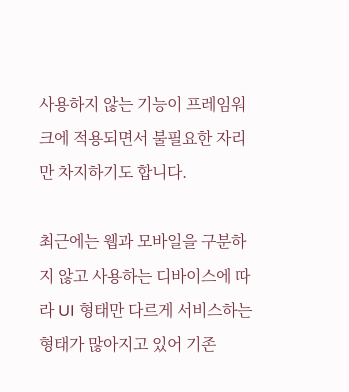사용하지 않는 기능이 프레임워크에 적용되면서 불필요한 자리만 차지하기도 합니다.

최근에는 웹과 모바일을 구분하지 않고 사용하는 디바이스에 따라 UI 형태만 다르게 서비스하는 형태가 많아지고 있어 기존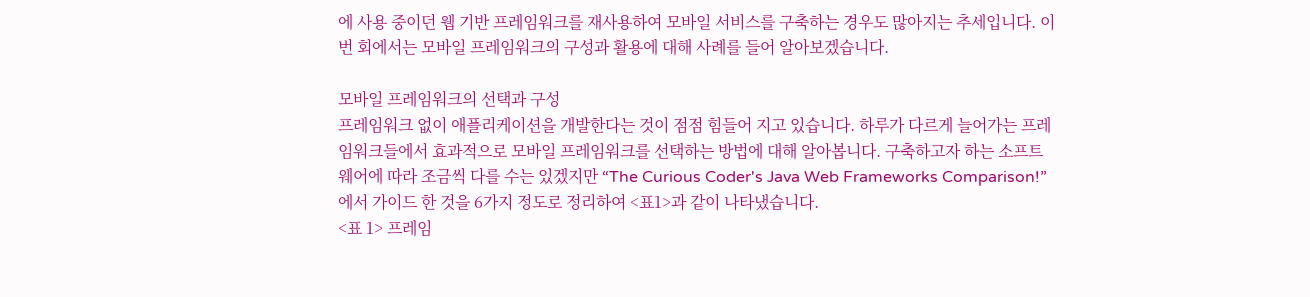에 사용 중이던 웹 기반 프레임워크를 재사용하여 모바일 서비스를 구축하는 경우도 많아지는 추세입니다. 이번 회에서는 모바일 프레임워크의 구성과 활용에 대해 사례를 들어 알아보겠습니다.

모바일 프레임워크의 선택과 구성
프레임워크 없이 애플리케이션을 개발한다는 것이 점점 힘들어 지고 있습니다. 하루가 다르게 늘어가는 프레임워크들에서 효과적으로 모바일 프레임워크를 선택하는 방법에 대해 알아봅니다. 구축하고자 하는 소프트웨어에 따라 조금씩 다를 수는 있겠지만 “The Curious Coder's Java Web Frameworks Comparison!”에서 가이드 한 것을 6가지 정도로 정리하여 <표1>과 같이 나타냈습니다.
<표 1> 프레임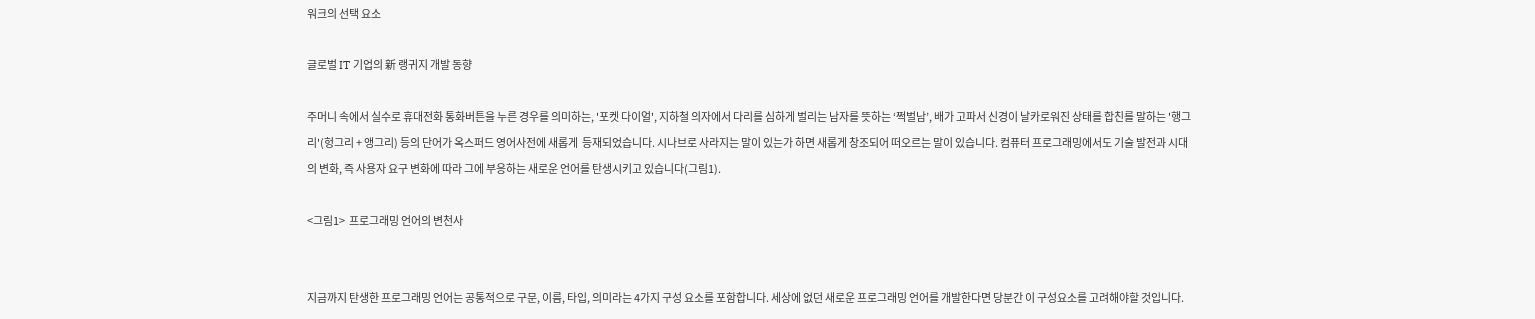워크의 선택 요소

글로벌 IT 기업의 新 랭귀지 개발 동향

주머니 속에서 실수로 휴대전화 통화버튼을 누른 경우를 의미하는, '포켓 다이얼', 지하철 의자에서 다리를 심하게 벌리는 남자를 뜻하는 ‘쩍벌남’, 배가 고파서 신경이 날카로워진 상태를 합친를 말하는 '행그리'(헝그리 + 앵그리) 등의 단어가 옥스퍼드 영어사전에 새롭게  등재되었습니다. 시나브로 사라지는 말이 있는가 하면 새롭게 창조되어 떠오르는 말이 있습니다. 컴퓨터 프로그래밍에서도 기술 발전과 시대의 변화, 즉 사용자 요구 변화에 따라 그에 부응하는 새로운 언어를 탄생시키고 있습니다(그림1).

<그림1>  프로그래밍 언어의 변천사


지금까지 탄생한 프로그래밍 언어는 공통적으로 구문, 이름, 타입, 의미라는 4가지 구성 요소를 포함합니다. 세상에 없던 새로운 프로그래밍 언어를 개발한다면 당분간 이 구성요소를 고려해야할 것입니다.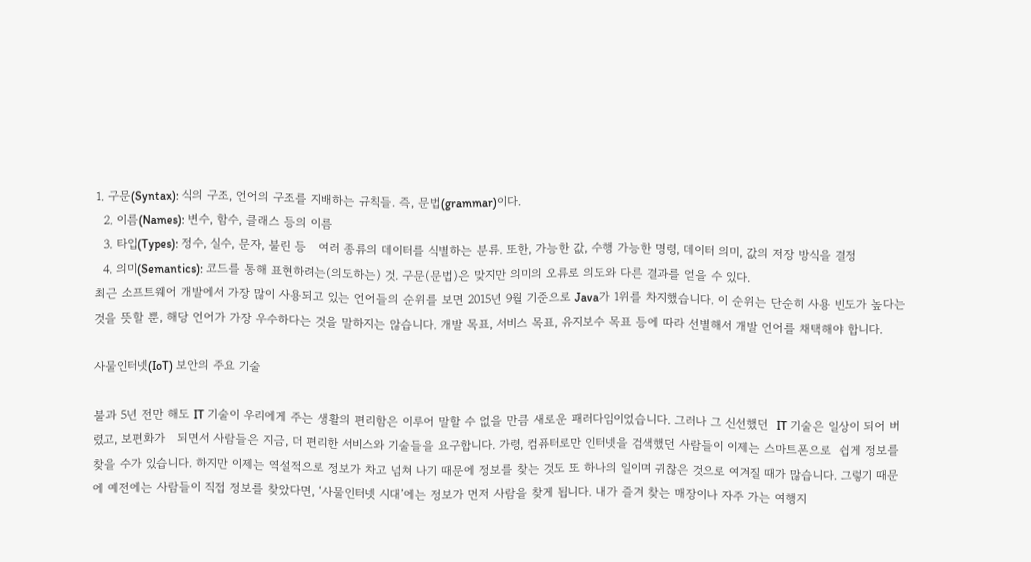1. 구문(Syntax): 식의 구조, 언어의 구조를 지배하는 규칙들. 즉, 문법(grammar)이다.
  2. 이름(Names): 변수, 함수, 클래스 등의 이름
  3. 타입(Types): 정수, 실수, 문자, 불린 등   여러 종류의 데이터를 식별하는 분류. 또한, 가능한 값, 수행 가능한 명령, 데이터 의미, 값의 저장 방식을 결정
  4. 의미(Semantics): 코드를 통해 표현하려는(의도하는) 것. 구문(문법)은 맞지만 의미의 오류로 의도와 다른 결과를 얻을 수 있다.
최근 소프트웨어 개발에서 가장 많이 사용되고 있는 언어들의 순위를 보면 2015년 9월 기준으로 Java가 1위를 차지했습니다. 이 순위는 단순히 사용 빈도가 높다는 것을 뜻할 뿐, 해당 언어가 가장 우수하다는 것을 말하지는 않습니다. 개발 목표, 서비스 목표, 유지보수 목표 등에 따라 선별해서 개발 언어를 채택해야 합니다.

사물인터넷(IoT) 보안의 주요 기술

불과 5년 전만 해도 IT 기술이 우리에게 주는 생활의 편리함은 이루어 말할 수 없을 만큼 새로운 패러다임이었습니다. 그러나 그 신선했던  IT 기술은 일상이 되어 버렸고, 보편화가   되면서 사람들은 지금, 더 편리한 서비스와 기술들을 요구합니다. 가령, 컴퓨터로만 인터넷을 검색했던 사람들이 이제는 스마트폰으로  쉽게 정보를 찾을 수가 있습니다. 하지만 이제는 역설적으로 정보가 차고 넘쳐 나기 때문에 정보를 찾는 것도 또 하나의 일이며 귀찮은 것으로 여겨질 때가 많습니다. 그렇기 때문에 예전에는 사람들이 직접 정보를 찾았다면, ‘사물인터넷 시대’에는 정보가 먼저 사람을 찾게 됩니다. 내가 즐겨 찾는 매장이나 자주 가는 여행지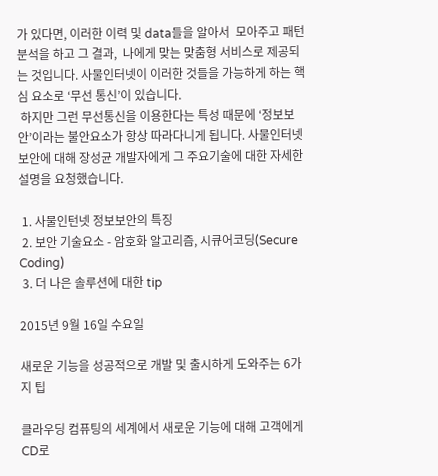가 있다면, 이러한 이력 및 data들을 알아서  모아주고 패턴 분석을 하고 그 결과,  나에게 맞는 맞춤형 서비스로 제공되는 것입니다. 사물인터넷이 이러한 것들을 가능하게 하는 핵심 요소로 ‘무선 통신’이 있습니다.
 하지만 그런 무선통신을 이용한다는 특성 때문에 ‘정보보안’이라는 불안요소가 항상 따라다니게 됩니다. 사물인터넷 보안에 대해 장성균 개발자에게 그 주요기술에 대한 자세한 설명을 요청했습니다.

 1. 사물인턴넷 정보보안의 특징
 2. 보안 기술요소 - 암호화 알고리즘, 시큐어코딩(Secure Coding)
 3. 더 나은 솔루션에 대한 tip

2015년 9월 16일 수요일

새로운 기능을 성공적으로 개발 및 출시하게 도와주는 6가지 팁

클라우딩 컴퓨팅의 세계에서 새로운 기능에 대해 고객에게 CD로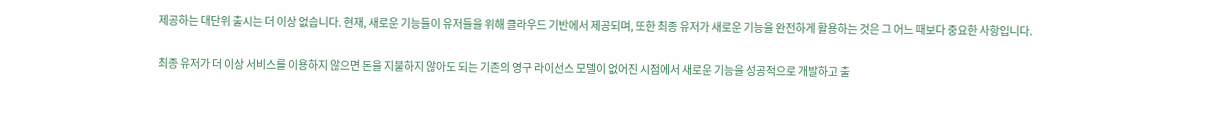제공하는 대단위 출시는 더 이상 없습니다. 현재, 새로운 기능들이 유저들을 위해 클라우드 기반에서 제공되며, 또한 최종 유저가 새로운 기능을 완전하게 활용하는 것은 그 어느 때보다 중요한 사항입니다.

최종 유저가 더 이상 서비스를 이용하지 않으면 돈을 지불하지 않아도 되는 기존의 영구 라이선스 모델이 없어진 시점에서 새로운 기능을 성공적으로 개발하고 출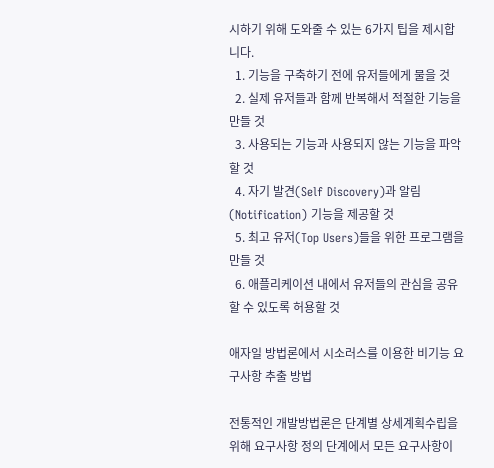시하기 위해 도와줄 수 있는 6가지 팁을 제시합니다.
  1. 기능을 구축하기 전에 유저들에게 물을 것
  2. 실제 유저들과 함께 반복해서 적절한 기능을 만들 것
  3. 사용되는 기능과 사용되지 않는 기능을 파악할 것
  4. 자기 발견(Self Discovery)과 알림(Notification) 기능을 제공할 것
  5. 최고 유저(Top Users)들을 위한 프로그램을 만들 것
  6. 애플리케이션 내에서 유저들의 관심을 공유할 수 있도록 허용할 것

애자일 방법론에서 시소러스를 이용한 비기능 요구사항 추출 방법

전통적인 개발방법론은 단계별 상세계획수립을 위해 요구사항 정의 단계에서 모든 요구사항이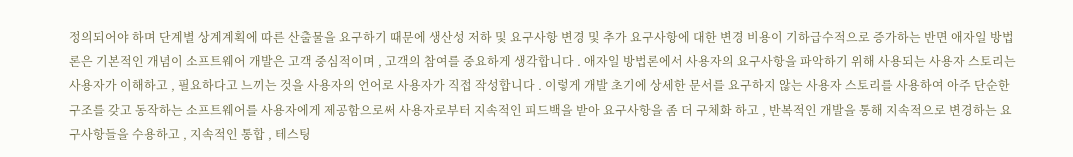정의되어야 하며 단계별 상계계획에 따른 산출물을 요구하기 때문에 생산성 저하 및 요구사항 변경 및 추가 요구사항에 대한 변경 비용이 기하급수적으로 증가하는 반면 애자일 방법론은 기본적인 개념이 소프트웨어 개발은 고객 중심적이며 , 고객의 참여를 중요하게 생각합니다 . 애자일 방법론에서 사용자의 요구사항을 파악하기 위해 사용되는 사용자 스토리는 사용자가 이해하고 , 필요하다고 느끼는 것을 사용자의 언어로 사용자가 직접 작성합니다 . 이렇게 개발 초기에 상세한 문서를 요구하지 않는 사용자 스토리를 사용하여 아주 단순한 구조를 갖고 동작하는 소프트웨어를 사용자에게 제공함으로써 사용자로부터 지속적인 피드백을 받아 요구사항을 좀 더 구체화 하고 , 반복적인 개발을 통해 지속적으로 변경하는 요구사항들을 수용하고 , 지속적인 통합 , 테스팅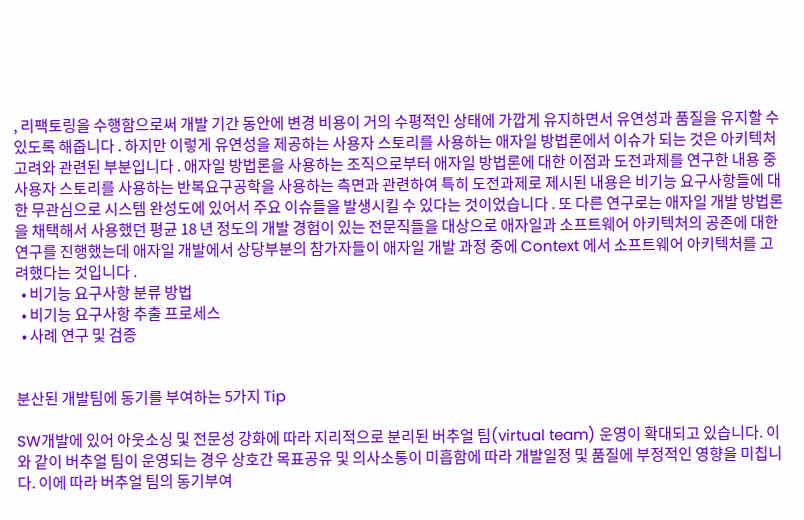, 리팩토링을 수행함으로써 개발 기간 동안에 변경 비용이 거의 수평적인 상태에 가깝게 유지하면서 유연성과 품질을 유지할 수 있도록 해줍니다 . 하지만 이렇게 유연성을 제공하는 사용자 스토리를 사용하는 애자일 방법론에서 이슈가 되는 것은 아키텍처 고려와 관련된 부분입니다 . 애자일 방법론을 사용하는 조직으로부터 애자일 방법론에 대한 이점과 도전과제를 연구한 내용 중 사용자 스토리를 사용하는 반복요구공학을 사용하는 측면과 관련하여 특히 도전과제로 제시된 내용은 비기능 요구사항들에 대한 무관심으로 시스템 완성도에 있어서 주요 이슈들을 발생시킬 수 있다는 것이었습니다 . 또 다른 연구로는 애자일 개발 방법론을 채택해서 사용했던 평균 18 년 정도의 개발 경험이 있는 전문직들을 대상으로 애자일과 소프트웨어 아키텍처의 공존에 대한 연구를 진행했는데 애자일 개발에서 상당부분의 참가자들이 애자일 개발 과정 중에 Context 에서 소프트웨어 아키텍처를 고려했다는 것입니다 .
  • 비기능 요구사항 분류 방법
  • 비기능 요구사항 추출 프로세스
  • 사례 연구 및 검증


분산된 개발팀에 동기를 부여하는 5가지 Tip

SW개발에 있어 아웃소싱 및 전문성 강화에 따라 지리적으로 분리된 버추얼 팀(virtual team) 운영이 확대되고 있습니다. 이와 같이 버추얼 팀이 운영되는 경우 상호간 목표공유 및 의사소통이 미흡함에 따라 개발일정 및 품질에 부정적인 영향을 미칩니다. 이에 따라 버추얼 팀의 동기부여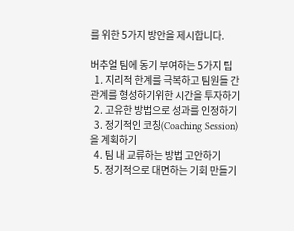를 위한 5가지 방안을 제시합니다.

버추얼 팀에 동기 부여하는 5가지 팁
  1. 지리적 한계를 극복하고 팀원들 간 관계를 형성하기위한 시간을 투자하기
  2. 고유한 방법으로 성과를 인정하기
  3. 정기적인 코칭(Coaching Session)을 계획하기
  4. 팀 내 교류하는 방법 고안하기
  5. 정기적으로 대면하는 기회 만들기